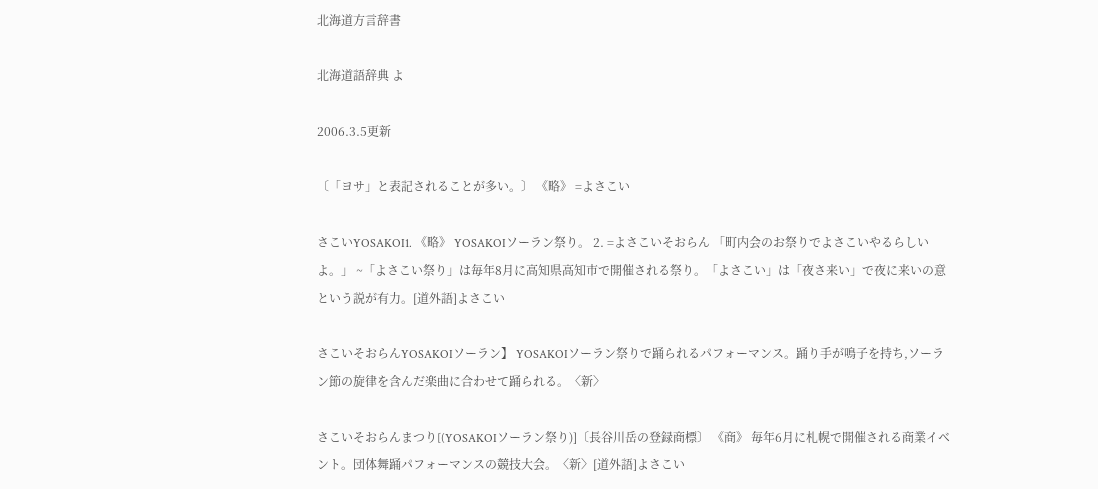北海道方言辞書

北海道語辞典 よ

2006.3.5更新

〔「ヨサ」と表記されることが多い。〕 《略》 =よさこい

さこいYOSAKOI1. 《略》 YOSAKOIソーラン祭り。 2. =よさこいそおらん 「町内会のお祭りでよさこいやるらしいよ。」 ~「よさこい祭り」は毎年8月に高知県高知市で開催される祭り。「よさこい」は「夜さ来い」で夜に来いの意という説が有力。[道外語]よさこい

さこいそおらんYOSAKOIソーラン】 YOSAKOIソーラン祭りで踊られるパフォーマンス。踊り手が鳴子を持ち,ソーラン節の旋律を含んだ楽曲に合わせて踊られる。〈新〉

さこいそおらんまつり[(YOSAKOIソーラン祭り)]〔長谷川岳の登録商標〕 《商》 毎年6月に札幌で開催される商業イベント。団体舞踊パフォーマンスの競技大会。〈新〉[道外語]よさこい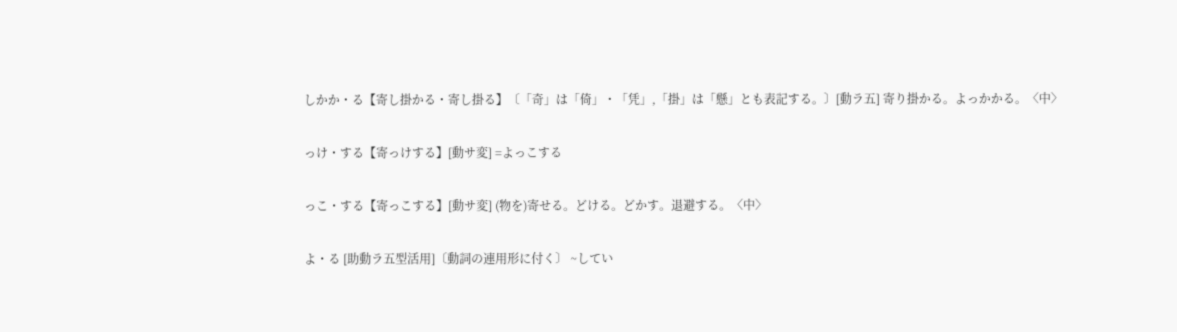しかか・る【寄し掛かる・寄し掛る】〔「奇」は「倚」・「凭」,「掛」は「懸」とも表記する。〕[動ラ五] 寄り掛かる。よっかかる。〈中〉

っけ・する【寄っけする】[動サ変] =よっこする

っこ・する【寄っこする】[動サ変] (物を)寄せる。どける。どかす。退避する。〈中〉

よ・る [助動ラ五型活用]〔動詞の連用形に付く〕 ~してい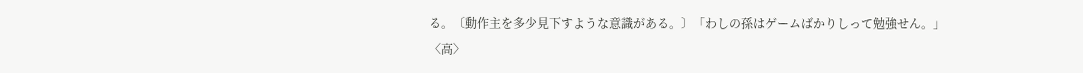る。〔動作主を多少見下すような意識がある。〕「わしの孫はゲームばかりしって勉強せん。」〈高〉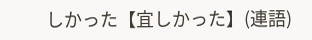しかった【宜しかった】(連語)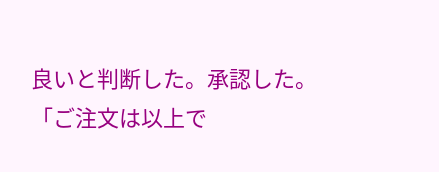良いと判断した。承認した。「ご注文は以上で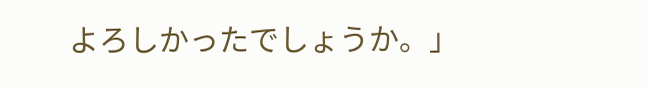よろしかったでしょうか。」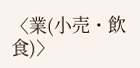〈業(小売・飲食)〉